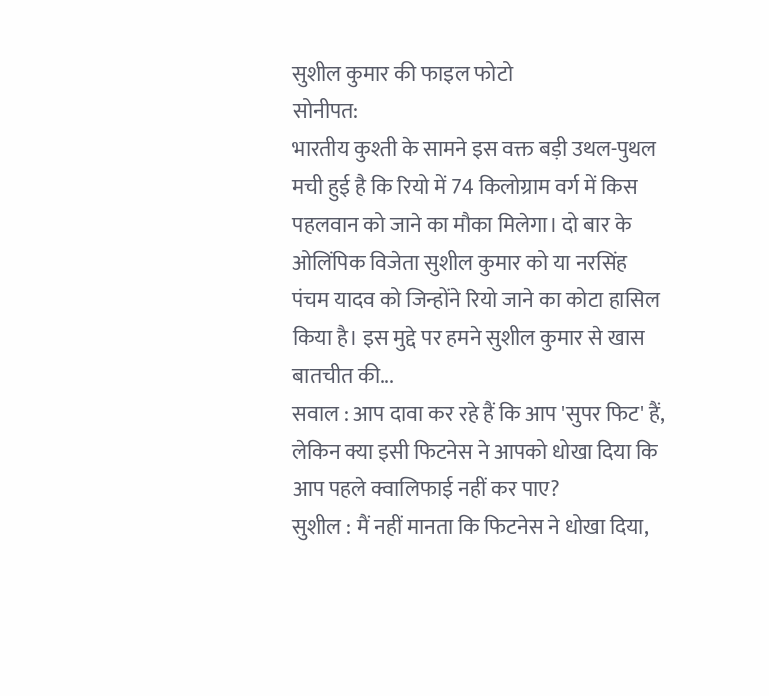सुशील कुमार की फाइल फोटो
सोनीपत:
भारतीय कुश्ती के सामने इस वक्त बड़ी उथल-पुथल मची हुई है कि रियो में 74 किलोग्राम वर्ग में किस पहलवान को जाने का मौका मिलेगा। दो बार के ओलिंपिक विजेता सुशील कुमार को या नरसिंह पंचम यादव को जिन्होंने रियो जाने का कोटा हासिल किया है। इस मुद्दे पर हमने सुशील कुमार से खास बातचीत की...
सवाल : आप दावा कर रहे हैं कि आप 'सुपर फिट' हैं, लेकिन क्या इसी फिटनेस ने आपको धोखा दिया कि आप पहले क्वालिफाई नहीं कर पाए?
सुशील : मैं नहीं मानता कि फिटनेस ने धोखा दिया,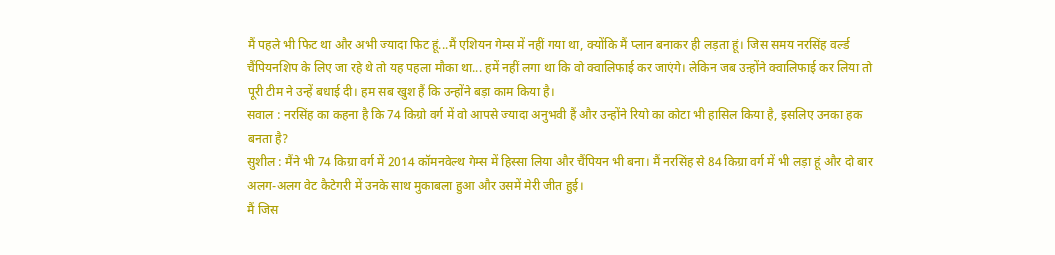मैं पहले भी फिट था और अभी ज्यादा फिट हूं...मैं एशियन गेम्स में नहीं गया था, क्योंकि मैं प्लान बनाकर ही लड़ता हूं। जिस समय नरसिंह वर्ल्ड चैंपियनशिप के लिए जा रहे थे तो यह पहला मौका था... हमें नहीं लगा था कि वो क्वालिफाई कर जाएंगे। लेकिन जब उऩ्होंने क्वालिफाई कर लिया तो पूरी टीम ने उन्हें बधाई दी। हम सब खुश हैं कि उन्होंने बड़ा काम किया है।
सवाल : नरसिंह का कहना है कि 74 किग्रो वर्ग में वो आपसे ज्यादा अनुभवी हैं और उन्होंने रियो का कोटा भी हासिल किया है, इसलिए उनका हक बनता है?
सुशील : मैंने भी 74 किग्रा वर्ग में 2014 कॉमनवेल्थ गेम्स में हिस्सा लिया और चैंपियन भी बना। मैं नरसिंह से 84 किग्रा वर्ग में भी लड़ा हूं और दो बार अलग-अलग वेट कैटेगरी में उनके साथ मुकाबला हुआ और उसमें मेरी जीत हुई।
मैं जिस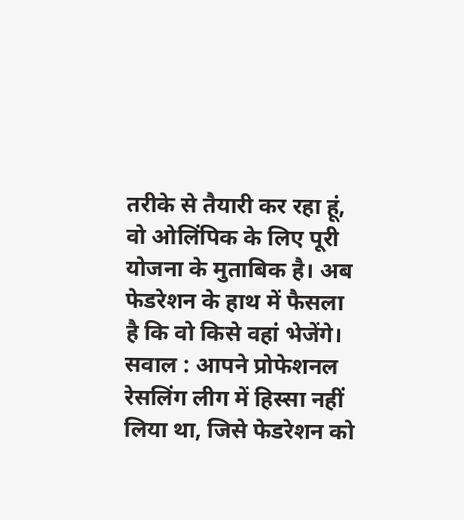तरीके से तैयारी कर रहा हूं, वो ओलिंपिक के लिए पूरी योजना के मुताबिक है। अब फेडरेशन के हाथ में फैसला है कि वो किसे वहां भेजेंगे।
सवाल : आपने प्रोफेशनल रेसलिंग लीग में हिस्सा नहीं लिया था, जिसे फेडरेशन को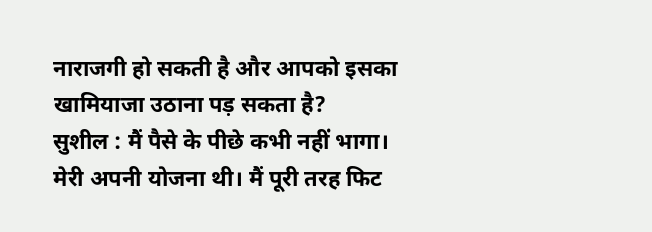नाराजगी हो सकती है और आपको इसका खामियाजा उठाना पड़ सकता है?
सुशील : मैं पैसे के पीछे कभी नहीं भागा। मेरी अपनी योजना थी। मैं पूरी तरह फिट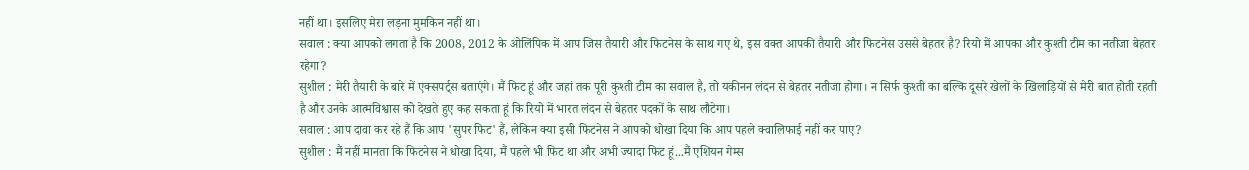नहीं था। इसलिए मेरा लड़ना मुमकिन नहीं था।
सवाल : क्या आपको लगता है कि 2008, 2012 के ओलिंपिक में आप जिस तैयारी और फिटनेस के साथ गए थे, इस वक्त आपकी तैयारी और फिटनेस उससे बेहतर है? रियो में आपका और कुश्ती टीम का नतीजा बेहतर रहेगा?
सुशील : मेरी तैयारी के बारे में एक्सपर्ट्स बताएंगे। मैं फिट हूं और जहां तक पूरी कुश्ती टीम का सवाल है, तो यकीनन लंदन से बेहतर नतीजा होगा। न सिर्फ कुश्ती का बल्कि दूसरे खेलों के खिलाड़ियों से मेरी बात होती रहती है और उनके आत्मविश्वास को देखते हुए कह सकता हूं कि रियो में भारत लंदन से बेहतर पदकों के साथ लौटेगा।
सवाल : आप दावा कर रहे हैं कि आप 'सुपर फिट' हैं, लेकिन क्या इसी फिटनेस ने आपको धोखा दिया कि आप पहले क्वालिफाई नहीं कर पाए?
सुशील : मैं नहीं मानता कि फिटनेस ने धोखा दिया, मैं पहले भी फिट था और अभी ज्यादा फिट हूं...मैं एशियन गेम्स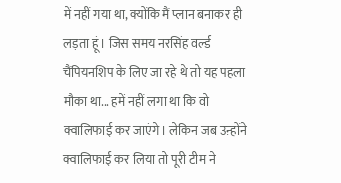में नहीं गया था, क्योंकि मैं प्लान बनाकर ही लड़ता हूं। जिस समय नरसिंह वर्ल्ड चैंपियनशिप के लिए जा रहे थे तो यह पहला मौका था... हमें नहीं लगा था कि वो क्वालिफाई कर जाएंगे। लेकिन जब उऩ्होंने क्वालिफाई कर लिया तो पूरी टीम ने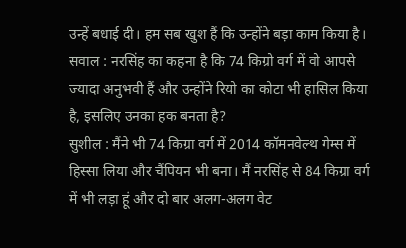उन्हें बधाई दी। हम सब खुश हैं कि उन्होंने बड़ा काम किया है।
सवाल : नरसिंह का कहना है कि 74 किग्रो वर्ग में वो आपसे ज्यादा अनुभवी हैं और उन्होंने रियो का कोटा भी हासिल किया है, इसलिए उनका हक बनता है?
सुशील : मैंने भी 74 किग्रा वर्ग में 2014 कॉमनवेल्थ गेम्स में हिस्सा लिया और चैंपियन भी बना। मैं नरसिंह से 84 किग्रा वर्ग में भी लड़ा हूं और दो बार अलग-अलग वेट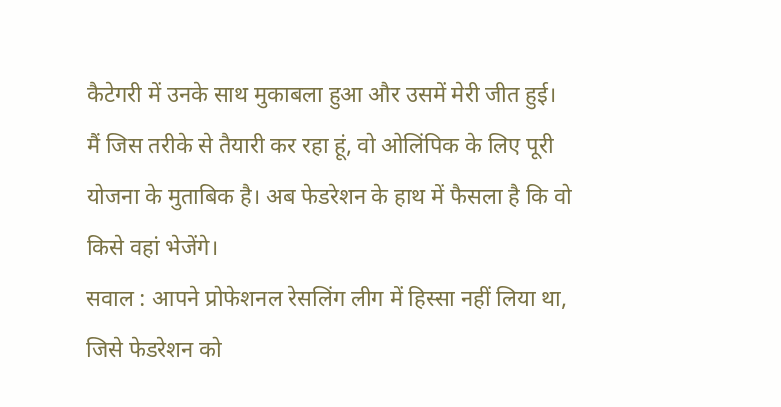कैटेगरी में उनके साथ मुकाबला हुआ और उसमें मेरी जीत हुई।
मैं जिस तरीके से तैयारी कर रहा हूं, वो ओलिंपिक के लिए पूरी योजना के मुताबिक है। अब फेडरेशन के हाथ में फैसला है कि वो किसे वहां भेजेंगे।
सवाल : आपने प्रोफेशनल रेसलिंग लीग में हिस्सा नहीं लिया था, जिसे फेडरेशन को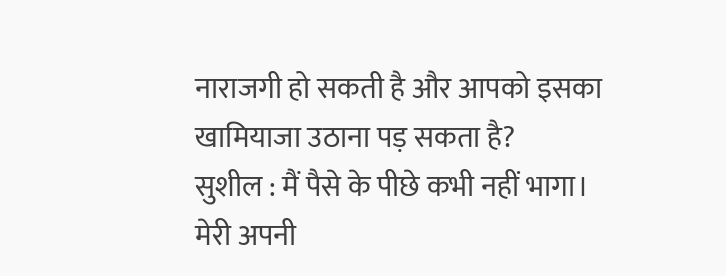नाराजगी हो सकती है और आपको इसका खामियाजा उठाना पड़ सकता है?
सुशील : मैं पैसे के पीछे कभी नहीं भागा। मेरी अपनी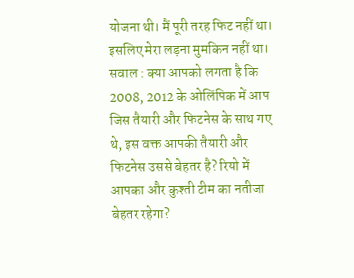योजना थी। मैं पूरी तरह फिट नहीं था। इसलिए मेरा लड़ना मुमकिन नहीं था।
सवाल : क्या आपको लगता है कि 2008, 2012 के ओलिंपिक में आप जिस तैयारी और फिटनेस के साथ गए थे, इस वक्त आपकी तैयारी और फिटनेस उससे बेहतर है? रियो में आपका और कुश्ती टीम का नतीजा बेहतर रहेगा?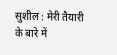सुशील : मेरी तैयारी के बारे में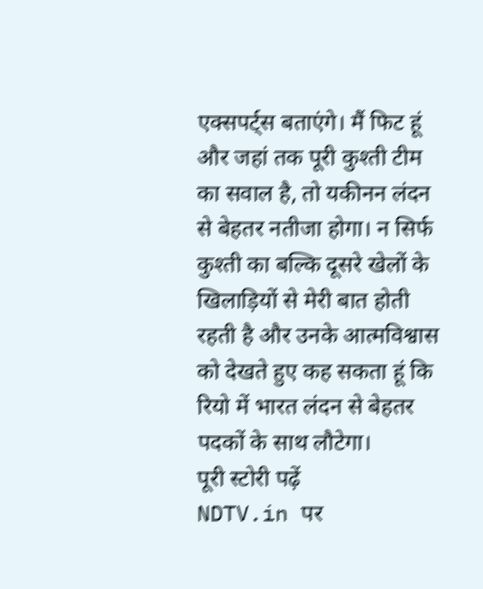एक्सपर्ट्स बताएंगे। मैं फिट हूं और जहां तक पूरी कुश्ती टीम का सवाल है, तो यकीनन लंदन से बेहतर नतीजा होगा। न सिर्फ कुश्ती का बल्कि दूसरे खेलों के खिलाड़ियों से मेरी बात होती रहती है और उनके आत्मविश्वास को देखते हुए कह सकता हूं कि रियो में भारत लंदन से बेहतर पदकों के साथ लौटेगा।
पूरी स्टोरी पढ़ें
NDTV.in पर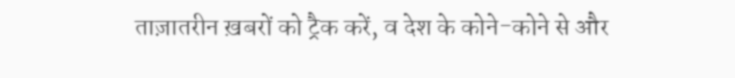ताज़ातरीन ख़बरों को ट्रैक करें, व देश के कोने-कोने से और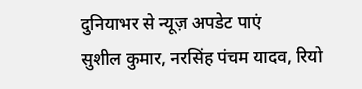दुनियाभर से न्यूज़ अपडेट पाएं
सुशील कुमार, नरसिंह पंचम यादव, रियो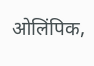ओलिंपिक,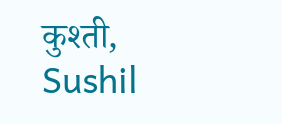कुश्ती, Sushil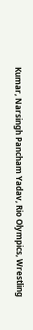Kumar, Narsingh Pancham Yadav, Rio Olympics, Wrestling